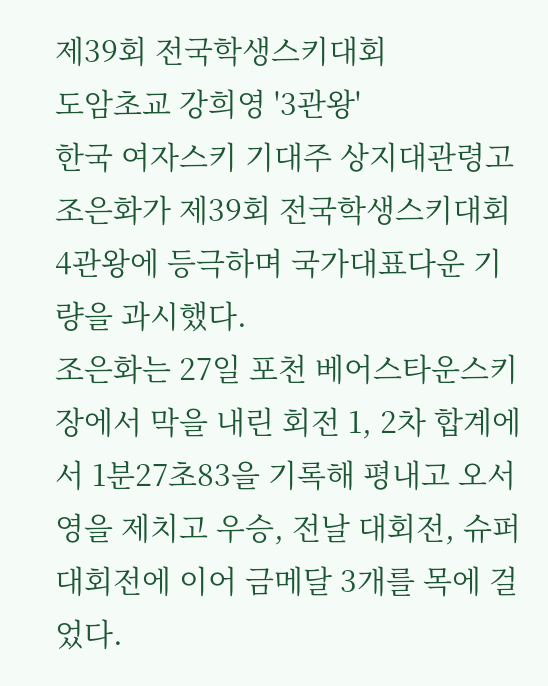제39회 전국학생스키대회
도암초교 강희영 '3관왕'
한국 여자스키 기대주 상지대관령고 조은화가 제39회 전국학생스키대회 4관왕에 등극하며 국가대표다운 기량을 과시했다.
조은화는 27일 포천 베어스타운스키장에서 막을 내린 회전 1, 2차 합계에서 1분27초83을 기록해 평내고 오서영을 제치고 우승, 전날 대회전, 슈퍼대회전에 이어 금메달 3개를 목에 걸었다.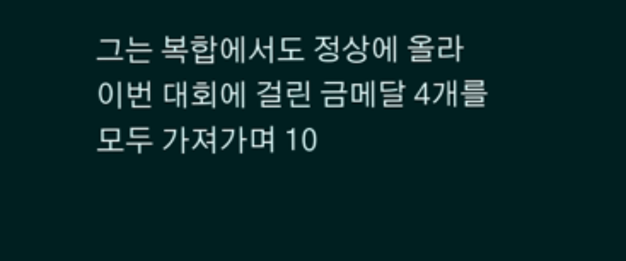그는 복합에서도 정상에 올라 이번 대회에 걸린 금메달 4개를 모두 가져가며 10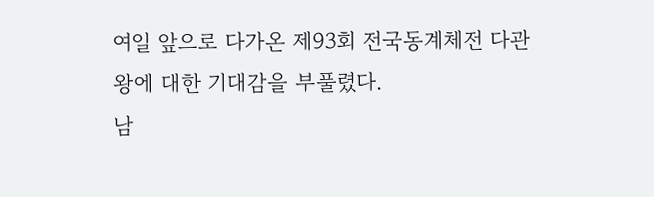여일 앞으로 다가온 제93회 전국동계체전 다관왕에 대한 기대감을 부풀렸다.
남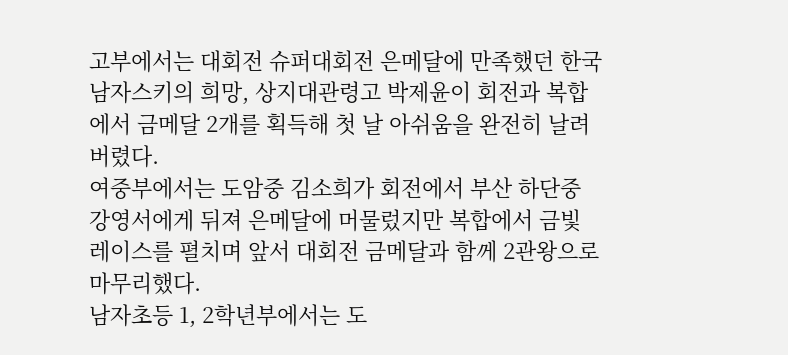고부에서는 대회전 슈퍼대회전 은메달에 만족했던 한국 남자스키의 희망, 상지대관령고 박제윤이 회전과 복합에서 금메달 2개를 획득해 첫 날 아쉬움을 완전히 날려버렸다.
여중부에서는 도암중 김소희가 회전에서 부산 하단중 강영서에게 뒤져 은메달에 머물렀지만 복합에서 금빛 레이스를 펼치며 앞서 대회전 금메달과 함께 2관왕으로 마무리했다.
남자초등 1, 2학년부에서는 도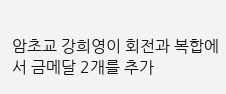암초교 강희영이 회전과 복합에서 금메달 2개를 추가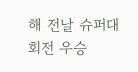해 전날 슈퍼대회전 우승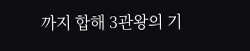까지 합해 3관왕의 기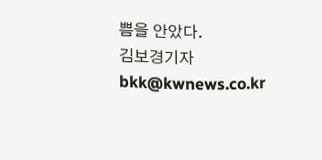쁨을 안았다.
김보경기자bkk@kwnews.co.kr